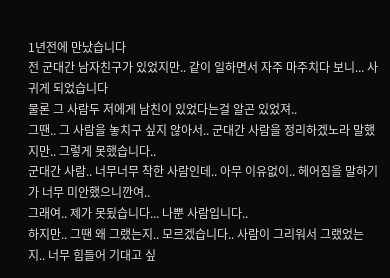1년전에 만났습니다
전 군대간 남자친구가 있었지만.. 같이 일하면서 자주 마주치다 보니... 사귀게 되었습니다
물론 그 사람두 저에게 남친이 있었다는걸 알곤 있었져..
그땐.. 그 사람을 놓치구 싶지 않아서.. 군대간 사람을 정리하겠노라 말했지만.. 그렇게 못했습니다..
군대간 사람.. 너무너무 착한 사람인데.. 아무 이유없이.. 헤어짐을 말하기가 너무 미안했으니깐여..
그래여.. 제가 못됬습니다... 나뿐 사람입니다..
하지만.. 그땐 왜 그랬는지.. 모르겠습니다.. 사람이 그리워서 그랬었는지.. 너무 힘들어 기대고 싶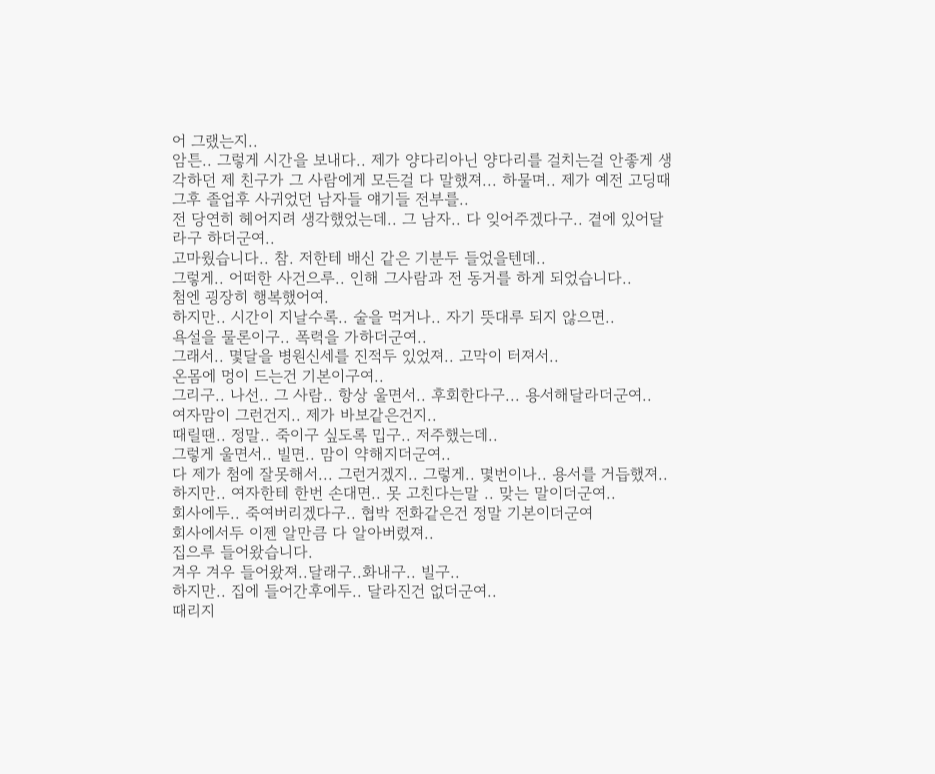어 그랬는지..
암튼.. 그렇게 시간을 보내다.. 제가 양다리아닌 양다리를 걸치는걸 안좋게 생각하던 제 친구가 그 사람에게 모든걸 다 말했져... 하물며.. 제가 예전 고딩때 그후 졸업후 사귀었던 남자들 얘기들 전부를..
전 당연히 헤어지려 생각했었는데.. 그 남자.. 다 잊어주겠다구.. 곁에 있어달라구 하더군여..
고마웠습니다.. 참. 저한테 배신 같은 기분두 들었을텐데..
그렇게.. 어떠한 사건으루.. 인해 그사람과 전 동거를 하게 되었습니다..
첨엔 굉장히 행복했어여.
하지만.. 시간이 지날수록.. 술을 먹거나.. 자기 뜻대루 되지 않으면..
욕설을 물론이구.. 폭력을 가하더군여..
그래서.. 몇달을 병원신세를 진적두 있었져.. 고막이 터져서..
온몸에 멍이 드는건 기본이구여..
그리구.. 나선.. 그 사람.. 항상 울면서.. 후회한다구... 용서해달라더군여..
여자맘이 그런건지.. 제가 바보같은건지..
때릴땐.. 정말.. 죽이구 싶도록 밉구.. 저주했는데..
그렇게 울면서.. 빌면.. 맘이 약해지더군여..
다 제가 첨에 잘못해서... 그런거겠지.. 그렇게.. 몇번이나.. 용서를 거듭했져..
하지만.. 여자한테 한번 손대면.. 못 고친다는말 .. 맞는 말이더군여..
회사에두.. 죽여버리겠다구.. 협박 전화같은건 정말 기본이더군여
회사에서두 이젠 알만큼 다 알아버렸져..
집으루 들어왔습니다.
겨우 겨우 들어왔져..달래구..화내구.. 빌구..
하지만.. 집에 들어간후에두.. 달라진건 없더군여..
때리지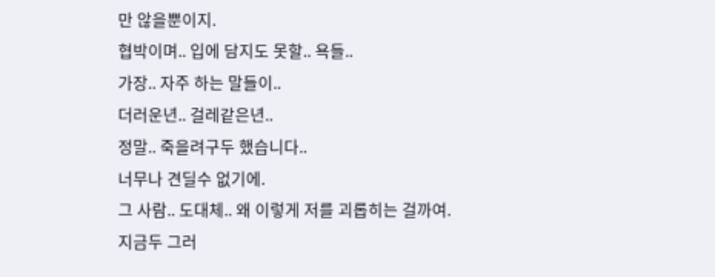만 않을뿐이지.
협박이며.. 입에 담지도 못할.. 욕들..
가장.. 자주 하는 말들이..
더러운년.. 걸레같은년..
정말.. 죽을려구두 했습니다..
너무나 견딜수 없기에.
그 사람.. 도대체.. 왜 이렇게 저를 괴롭히는 걸까여.
지금두 그러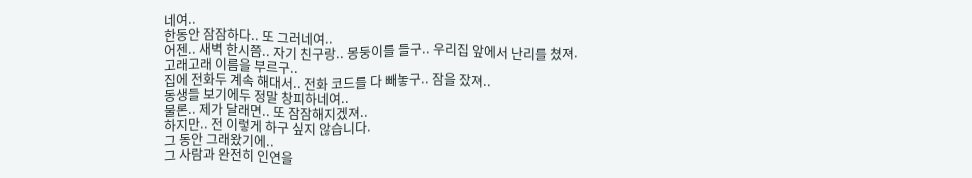네여..
한동안 잠잠하다.. 또 그러네여..
어젠.. 새벽 한시쯤.. 자기 친구랑.. 몽둥이를 들구.. 우리집 앞에서 난리를 쳤져.
고래고래 이름을 부르구..
집에 전화두 계속 해대서.. 전화 코드를 다 빼놓구.. 잠을 잤져..
동생들 보기에두 정말 창피하네여..
물론.. 제가 달래면.. 또 잠잠해지겠져..
하지만.. 전 이렇게 하구 싶지 않습니다.
그 동안 그래왔기에..
그 사람과 완전히 인연을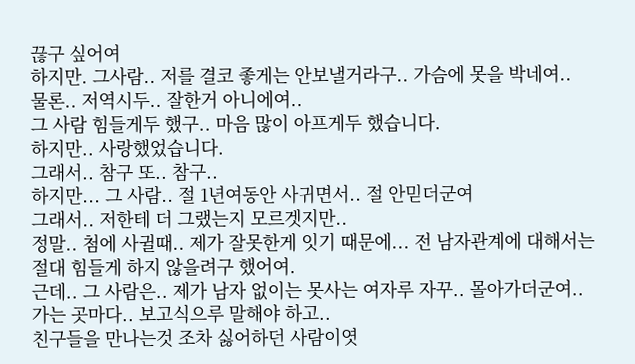끊구 싶어여
하지만. 그사람.. 저를 결코 좋게는 안보낼거라구.. 가슴에 못을 박네여..
물론.. 저역시두.. 잘한거 아니에여..
그 사람 힘들게두 했구.. 마음 많이 아프게두 했습니다.
하지만.. 사랑했었습니다.
그래서.. 참구 또.. 참구..
하지만... 그 사람.. 절 1년여동안 사귀면서.. 절 안믿더군여
그래서.. 저한테 더 그랬는지 모르겟지만..
정말.. 첨에 사귈때.. 제가 잘못한게 잇기 때문에... 전 남자관계에 대해서는 절대 힘들게 하지 않을려구 했어여.
근데.. 그 사람은.. 제가 남자 없이는 못사는 여자루 자꾸.. 몰아가더군여..
가는 곳마다.. 보고식으루 말해야 하고..
친구들을 만나는것 조차 싫어하던 사람이엿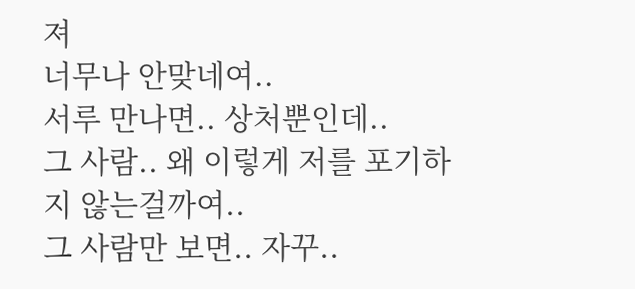져
너무나 안맞네여..
서루 만나면.. 상처뿐인데..
그 사람.. 왜 이렇게 저를 포기하지 않는걸까여..
그 사람만 보면.. 자꾸..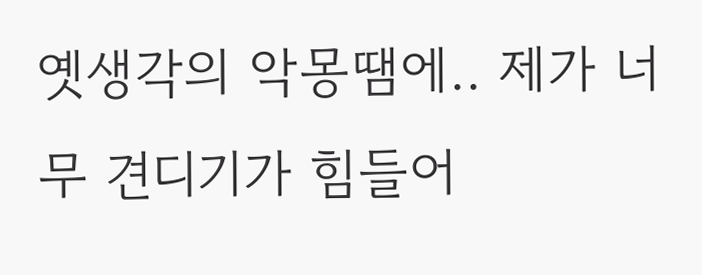옛생각의 악몽땜에.. 제가 너무 견디기가 힘들어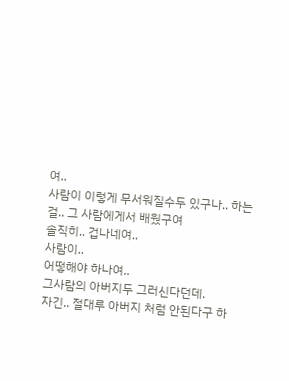여..
사람이 이렇게 무서워질수두 있구나.. 하는걸.. 그 사람에게서 배웠구여
솔직히.. 겁나네여..
사람이..
어떻해야 하나여..
그사람의 아버지두 그러신다던데.
자긴.. 절대루 아버지 처럼 안된다구 하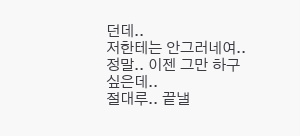던데..
저한테는 안그러네여..
정말.. 이젠 그만 하구 싶은데..
절대루.. 끝낼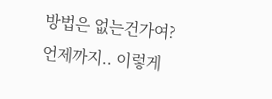방법은 없는건가여?
언제까지.. 이렇게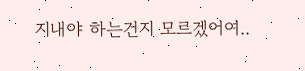지내야 하는건지 모르겠어여..